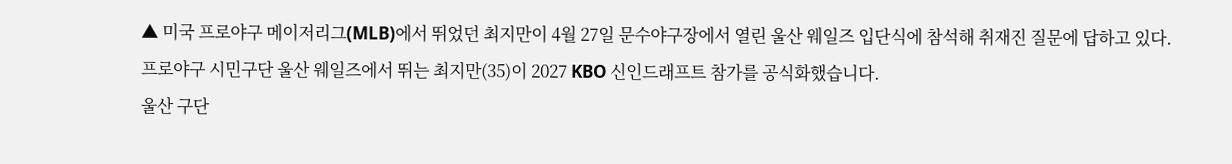▲ 미국 프로야구 메이저리그(MLB)에서 뛰었던 최지만이 4월 27일 문수야구장에서 열린 울산 웨일즈 입단식에 참석해 취재진 질문에 답하고 있다.
프로야구 시민구단 울산 웨일즈에서 뛰는 최지만(35)이 2027 KBO 신인드래프트 참가를 공식화했습니다.
울산 구단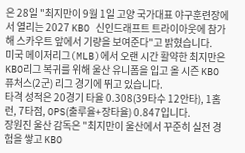은 28일 "최지만이 9월 1일 고양 국가대표 야구훈련장에서 열리는 2027 KBO 신인드래프트 트라이아웃에 참가해 스카우트 앞에서 기량을 보여준다"고 밝혔습니다.
미국 메이저리그(MLB)에서 오랜 시간 활약한 최지만은 KBO리그 복귀를 위해 울산 유니폼을 입고 올 시즌 KBO 퓨처스(2군) 리그 경기에 뛰고 있습니다.
타격 성적은 20경기 타율 0.308(39타수 12안타), 1홈런, 7타점, OPS(출루율+장타율) 0.847입니다.
장원진 울산 감독은 "최지만이 울산에서 꾸준히 실전 경험을 쌓고 KBO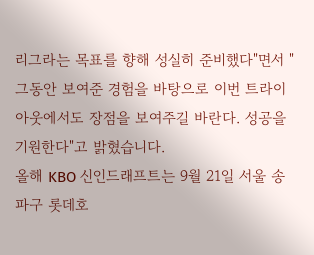리그라는 목표를 향해 성실히 준비했다"면서 "그동안 보여준 경험을 바탕으로 이번 트라이아웃에서도 장점을 보여주길 바란다. 성공을 기원한다"고 밝혔습니다.
올해 KBO 신인드래프트는 9월 21일 서울 송파구 롯데호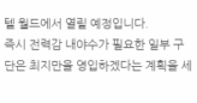텔 월드에서 열릴 예정입니다.
즉시 전력감 내야수가 필요한 일부 구단은 최지만을 영입하겠다는 계획을 세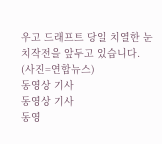우고 드래프트 당일 치열한 눈치작전을 앞두고 있습니다.
(사진=연합뉴스)
동영상 기사
동영상 기사
동영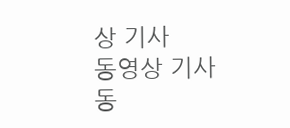상 기사
동영상 기사
동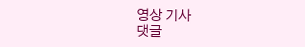영상 기사
댓글